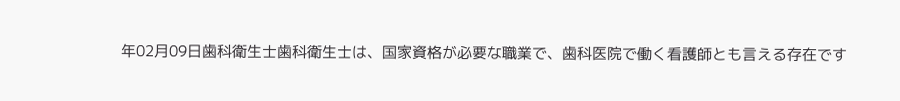年02月09日歯科衛生士歯科衛生士は、国家資格が必要な職業で、歯科医院で働く看護師とも言える存在です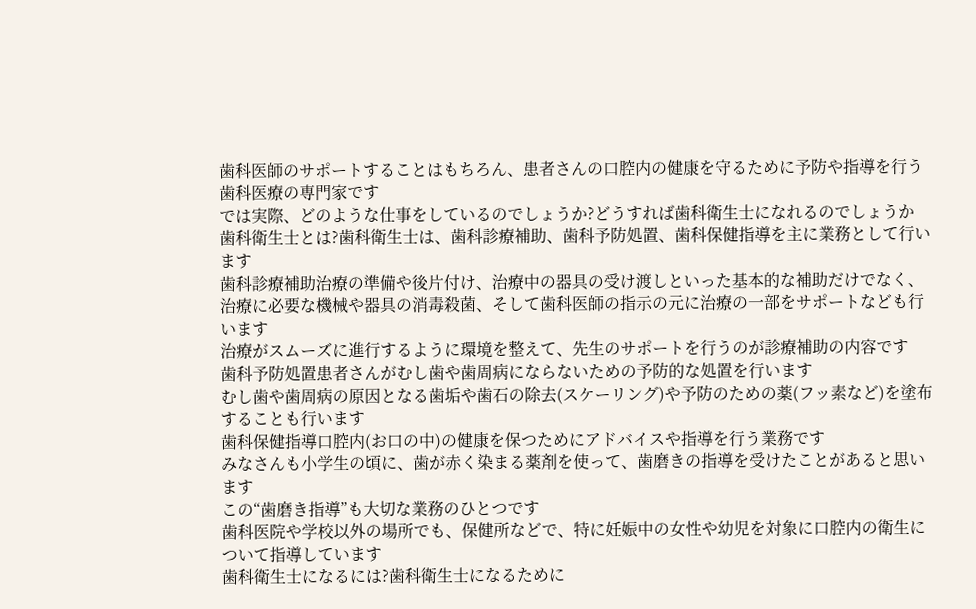歯科医師のサポートすることはもちろん、患者さんの口腔内の健康を守るために予防や指導を行う歯科医療の専門家です
では実際、どのような仕事をしているのでしょうか?どうすれば歯科衛生士になれるのでしょうか
歯科衛生士とは?歯科衛生士は、歯科診療補助、歯科予防処置、歯科保健指導を主に業務として行います
歯科診療補助治療の準備や後片付け、治療中の器具の受け渡しといった基本的な補助だけでなく、治療に必要な機械や器具の消毒殺菌、そして歯科医師の指示の元に治療の一部をサポートなども行います
治療がスムーズに進行するように環境を整えて、先生のサポートを行うのが診療補助の内容です
歯科予防処置患者さんがむし歯や歯周病にならないための予防的な処置を行います
むし歯や歯周病の原因となる歯垢や歯石の除去(スケーリング)や予防のための薬(フッ素など)を塗布することも行います
歯科保健指導口腔内(お口の中)の健康を保つためにアドバイスや指導を行う業務です
みなさんも小学生の頃に、歯が赤く染まる薬剤を使って、歯磨きの指導を受けたことがあると思います
この“歯磨き指導”も大切な業務のひとつです
歯科医院や学校以外の場所でも、保健所などで、特に妊娠中の女性や幼児を対象に口腔内の衛生について指導しています
歯科衛生士になるには?歯科衛生士になるために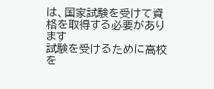は、国家試験を受けて資格を取得する必要があります
試験を受けるために高校を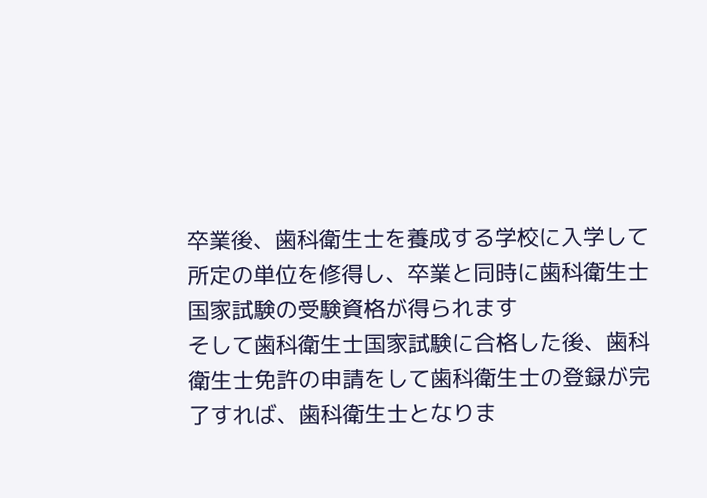卒業後、歯科衛生士を養成する学校に入学して所定の単位を修得し、卒業と同時に歯科衛生士国家試験の受験資格が得られます
そして歯科衛生士国家試験に合格した後、歯科衛生士免許の申請をして歯科衛生士の登録が完了すれば、歯科衛生士となりま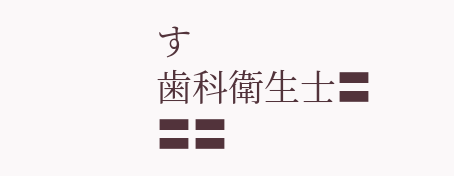す
歯科衛生士〓〓〓